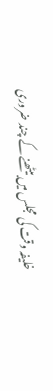خلیفہ وقت کی مجلس میں بیٹھنے کے چند ضروری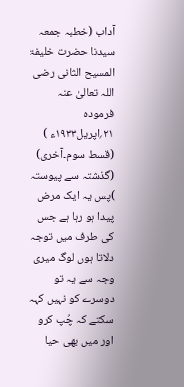آداب (خطبہ جمعہ سیدنا حضرت خلیفۃ المسیح الثانی رضی اللہ تعالیٰ عنہ فرموده ۲۱؍اپریل۱۹۳۳ء ) (قسط سوم۔آخری)
(گذشتہ سے پیوستہ )پس یہ ایک مرض پیدا ہو رہا ہے جس کی طرف میں توجہ دلاتا ہوں لوگ میری وجہ سے یہ تو دوسرے کو نہیں کہہ سکتے کہ چُپ کرو اور میں بھی حیا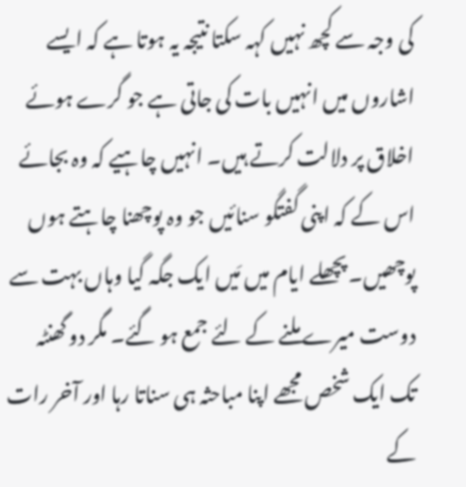کی وجہ سے کچھ نہیں کہہ سکتا نتیجہ یہ ہوتا ہے کہ ایسے اشاروں میں انہیں بات کی جاتی ہے جو گرے ہوئے اخلاق پر دلالت کرتے ہیں۔ انہیں چاہیے کہ وہ بجائے اس کے کہ اپنی گفتگو سنائیں جو وہ پوچھنا چاہتے ہوں پوچھیں۔ پچھلے ایام میں مَیں ایک جگہ گیا وہاں بہت سے دوست میرے ملنے کے لئے جمع ہو گئے۔ مگر دو گھنٹہ تک ایک شخص مجھے اپنا مباحثہ ہی سناتا رہا اور آخر رات کے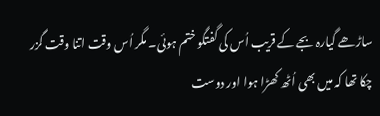ساڑھے گیارہ بجے کے قریب اُس کی گفتگو ختم ہوئی۔ مگر اُس وقت اتنا وقت گزر چکا تھا کہ میں بھی اُٹھ کھڑا ہوا اور دوست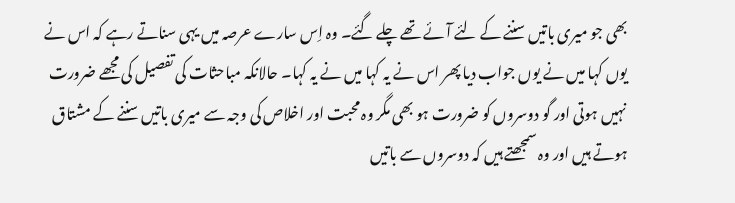بھی جو میری باتیں سننے کے لئے آئے تھے چلے گئے۔ وہ اِس سارے عرصہ میں یہی سناتے رہے کہ اس نے یوں کہا میں نے یوں جواب دیا پھر اس نے یہ کہا میں نے یہ کہا۔ حالانکہ مباحثات کی تفصیل کی مجھے ضرورت نہیں ہوتی اور گو دوسروں کو ضرورت ہو بھی مگر وہ محبت اور اخلاص کی وجہ سے میری باتیں سننے کے مشتاق ہوتے ہیں اور وہ سمجھتے ہیں کہ دوسروں سے باتیں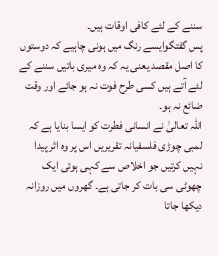سننے کے لئے کافی اوقات ہیں۔
پس گفتگوایسے رنگ میں ہونی چاہیے کہ دوستوں کا اصل مقصد یعنی یہ کہ وہ میری باتیں سننے کے لئے آتے ہیں کسی طرح فوت نہ ہو جائے اور وقت ضائع نہ ہو۔
اللہ تعالیٰ نے انسانی فطرت کو ایسا بنایا ہے کہ لمبی چوڑی فلسفیانہ تقریریں اس پر وہ اثر پیدا نہیں کرتیں جو اخلاص سے کہی ہوئی ایک چھوٹی سی بات کر جاتی ہے۔ گھروں میں روزانہ دیکھا جاتا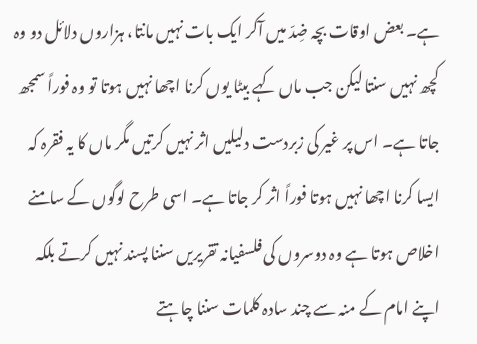ہے۔ بعض اوقات بچہ ضِدّ میں آکر ایک بات نہیں مانتا، ہزاروں دلائل دو وہ کچھ نہیں سنتا لیکن جب ماں کہے بیٹا یوں کرنا اچھا نہیں ہوتا تو وہ فوراً سمجھ جاتا ہے۔ اس پر غیر کی زبردست دلیلیں اثر نہیں کرتیں مگر ماں کا یہ فقرہ کہ ایسا کرنا اچھا نہیں ہوتا فوراً اثر کر جاتا ہے۔ اسی طرح لوگوں کے سامنے اخلاص ہوتا ہے وہ دوسروں کی فلسفیانہ تقریریں سننا پسند نہیں کرتے بلکہ اپنے امام کے منہ سے چند سادہ کلمات سننا چاہتے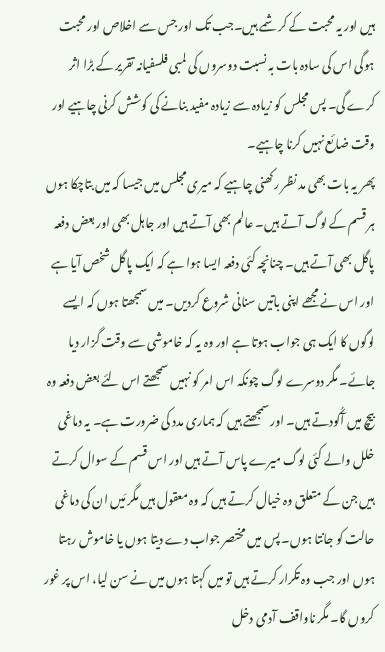ہیں اور یہ محبت کے کرشمے ہیں۔جب تک اور جس سے اخلاص اور محبت ہوگی اس کی سادہ بات بہ نسبت دوسروں کی لمبی فلسفیانہ تقریر کے بڑا اثر کرے گی۔ پس مجلس کو زیادہ سے زیادہ مفید بنانے کی کوشش کرنی چاہیے اور وقت ضائع نہیں کرنا چاہیے۔
پھر یہ بات بھی مد نظر رکھنی چاہیے کہ میری مجلس میں جیسا کہ میں بتاچکا ہوں ہر قسم کے لوگ آتے ہیں۔ عالم بھی آتے ہیں اور جاہل بھی اور بعض دفعہ پاگل بھی آتے ہیں۔ چنانچہ کئی دفعہ ایسا ہوا ہے کہ ایک پاگل شخص آیا ہے اور اس نے مجھے اپنی باتیں سنانی شروع کردیں۔ میں سمجھتا ہوں کہ ایسے لوگوں کا ایک ہی جواب ہوتا ہے اور وہ یہ کہ خاموشی سے وقت گزار دیا جائے۔ مگر دوسرے لوگ چونکہ اس امر کو نہیں سمجھتے اس لئے بعض دفعہ وہ بیچ میں آکُودتے ہیں۔ اور سمجھتے ہیں کہ ہماری مدد کی ضرورت ہے۔ یہ دماغی خلل والے کئی لوگ میرے پاس آتے ہیں اور اس قسم کے سوال کرتے ہیں جن کے متعلق وہ خیال کرتے ہیں کہ وہ معقول ہیں مگر مَیں ان کی دماغی حالت کو جانتا ہوں۔ پس میں مختصر جواب دے دیتا ہوں یا خاموش رہتا ہوں اور جب وہ تکرار کرتے ہیں تو میں کہتا ہوں میں نے سن لیا، اس پر غور کروں گا۔ مگر ناواقف آدمی دخل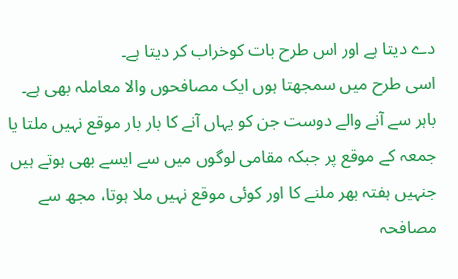دے دیتا ہے اور اس طرح بات کوخراب کر دیتا ہے۔
اسی طرح میں سمجھتا ہوں ایک مصافحوں والا معاملہ بھی ہے۔ باہر سے آنے والے دوست جن کو یہاں آنے کا بار بار موقع نہیں ملتا یا جمعہ کے موقع پر جبکہ مقامی لوگوں میں سے ایسے بھی ہوتے ہیں جنہیں ہفتہ بھر ملنے کا اور کوئی موقع نہیں ملا ہوتا، مجھ سے مصافحہ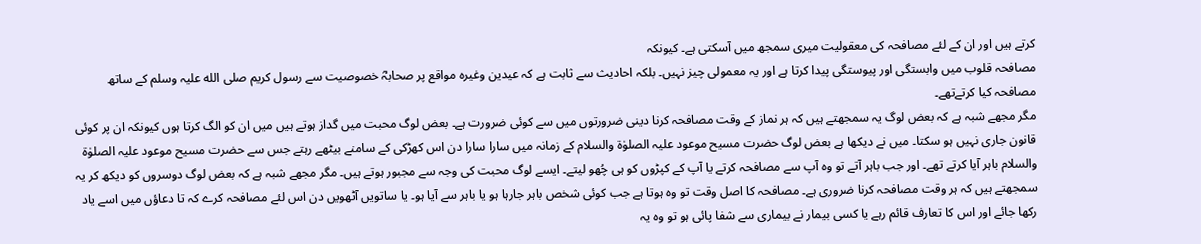کرتے ہیں اور ان کے لئے مصافحہ کی معقولیت میری سمجھ میں آسکتی ہے۔ کیونکہ
مصافحہ قلوب میں وابستگی اور پیوستگی پیدا کرتا ہے اور یہ معمولی چیز نہیں۔ بلکہ احادیث سے ثابت ہے کہ عیدین وغیرہ مواقع پر صحابہؓ خصوصیت سے رسول کریم صلى الله علیہ وسلم کے ساتھ مصافحہ کیا کرتےتھے۔
مگر مجھے شبہ ہے کہ بعض لوگ یہ سمجھتے ہیں کہ ہر نماز کے وقت مصافحہ کرنا دینی ضرورتوں میں سے کوئی ضرورت ہے۔ بعض لوگ محبت میں گداز ہوتے ہیں میں ان کو الگ کرتا ہوں کیونکہ ان پر کوئی قانون جاری نہیں ہو سکتا۔ میں نے دیکھا ہے بعض لوگ حضرت مسیح موعود علیہ الصلوٰۃ والسلام کے زمانہ میں سارا سارا دن اس کھڑکی کے سامنے بیٹھے رہتے جس سے حضرت مسیح موعود علیہ الصلوٰۃ والسلام باہر آیا کرتے تھے۔ اور جب باہر آتے تو وہ آپ سے مصافحہ کرتے یا آپ کے کپڑوں کو ہی چُھو لیتے۔ ایسے لوگ محبت کی وجہ سے مجبور ہوتے ہیں۔ مگر مجھے شبہ ہے کہ بعض لوگ دوسروں کو دیکھ کر یہ سمجھتے ہیں کہ ہر وقت مصافحہ کرنا ضروری ہے۔ مصافحہ کا اصل وقت تو وہ ہوتا ہے جب کوئی شخص باہر جارہا ہو یا باہر سے آیا ہو۔ یا ساتویں آٹھویں دن اس لئے مصافحہ کرے کہ تا دعاؤں میں اسے یاد رکھا جائے اور اس کا تعارف قائم رہے یا کسی بیمار نے بیماری سے شفا پائی ہو تو وہ یہ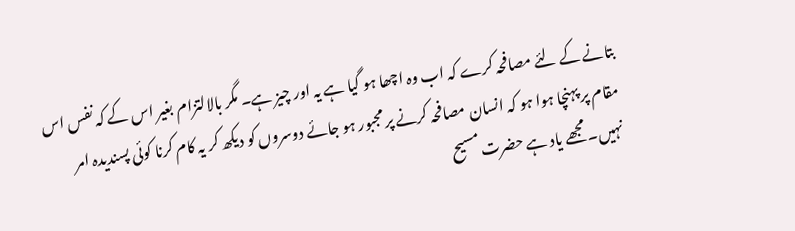بتانے کے لئے مصافحہ کرے کہ اب وہ اچھا ہو گیا ہے یہ اور چیز ہے۔ مگر بالالتزام بغیر اس کے کہ نفس اس مقام پر پہنچا ہوا ہو کہ انسان مصافحہ کرنے پر مجبور ہو جائے دوسروں کو دیکھ کر یہ کام کرنا کوئی پسندیدہ امر نہیں۔ مجھے یاد ہے حضرت مسیح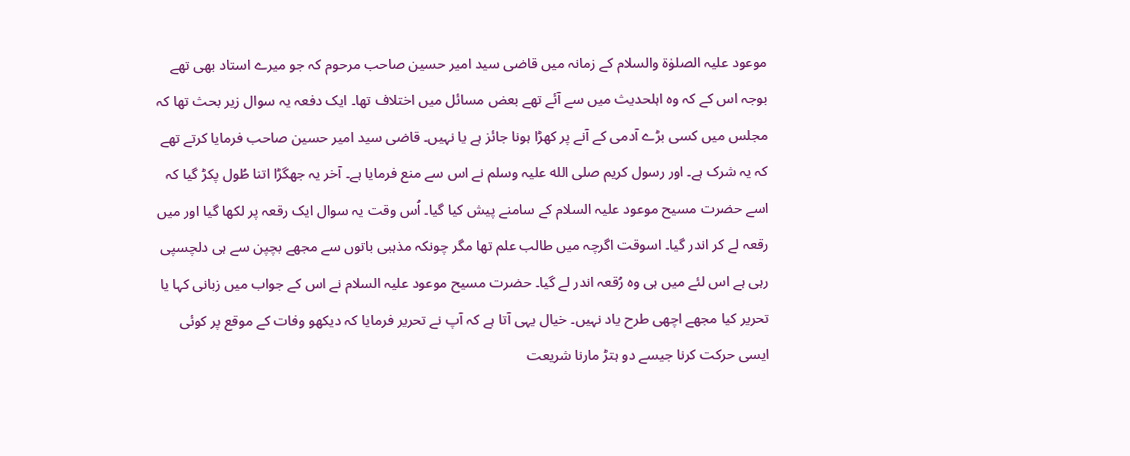موعود علیہ الصلوٰۃ والسلام کے زمانہ میں قاضی سید امیر حسین صاحب مرحوم کہ جو میرے استاد بھی تھے بوجہ اس کے کہ وہ اہلحدیث میں سے آئے تھے بعض مسائل میں اختلاف تھا۔ ایک دفعہ یہ سوال زیر بحث تھا کہ مجلس میں کسی بڑے آدمی کے آنے پر کھڑا ہونا جائز ہے یا نہیں۔ قاضی سید امیر حسین صاحب فرمایا کرتے تھے کہ یہ شرک ہے۔ اور رسول کریم صلى الله علیہ وسلم نے اس سے منع فرمایا ہے۔ آخر یہ جھگڑا اتنا طُول پکڑ گیا کہ اسے حضرت مسیح موعود علیہ السلام کے سامنے پیش کیا گیا۔ اُس وقت یہ سوال ایک رقعہ پر لکھا گیا اور میں رقعہ لے کر اندر گیا۔ اسوقت اگرچہ میں طالب علم تھا مگر چونکہ مذہبی باتوں سے مجھے بچپن سے ہی دلچسپی رہی ہے اس لئے میں ہی وہ رُقعہ اندر لے گیا۔ حضرت مسیح موعود علیہ السلام نے اس کے جواب میں زبانی کہا یا تحریر کیا مجھے اچھی طرح یاد نہیں۔ خیال یہی آتا ہے کہ آپ نے تحریر فرمایا کہ دیکھو وفات کے موقع پر کوئی ایسی حرکت کرنا جیسے دو ہتڑ مارنا شریعت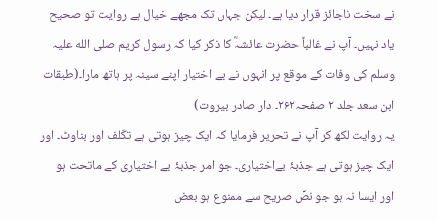نے سخت ناجائز قرار دیا ہے۔ لیکن جہاں تک مجھے خیال ہے روایت تو صحیح یاد نہیں۔ آپ نے غالباً حضرت عائشہؓ کا ذکر کیا کہ رسول کریم صلى الله علیہ وسلم کی وفات کے موقع پر انہوں نے بے اختیار اپنے سینہ پر ہاتھ مارا۔(طبقات ابن سعد جلد ۲ صفحہ۲۶۲۔ دار صادر بیروت)
یہ روایت لکھ کر آپ نے تحریر فرمایا کہ ایک چیز ہوتی ہے تکّلف اور بناوٹ۔ اور ایک چیز ہوتی ہے جذبۂ بےاختیاری۔ جو امر جذبۂ بے اختیاری کے ماتحت ہو اور ایسا نہ ہو جو نصِّ صریح سے ممنوع ہو بعض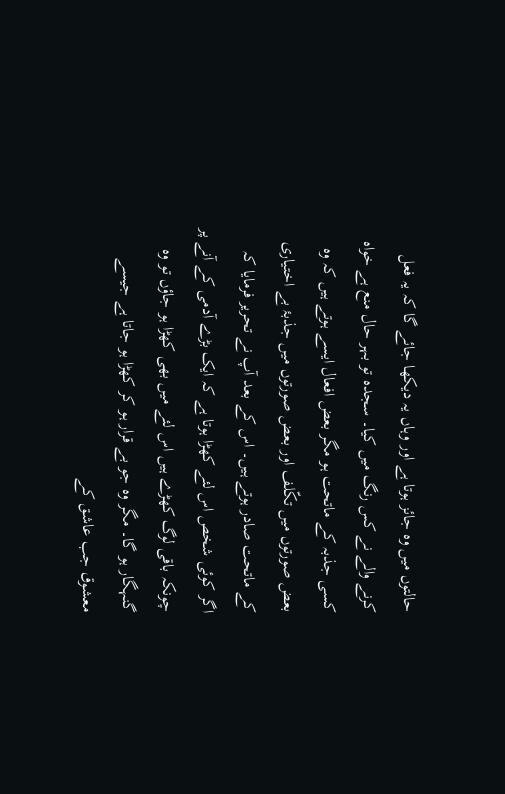حالتوں میں وہ جائز ہوتا ہے اور وہاں یہ دیکھا جائے گا کہ یہ فعل کرنے والے نے کس رنگ میں کیا۔ سجدہ تو بہر حال منع ہے خواہ کسی جذبہ کے ماتحت ہو مگر بعض افعال ایسے ہوتے ہیں کہ وہ بعض صورتوں میں تکّلف اور بعض صورتوں میں جذبۂ بے اختیاری کے ماتحت صادر ہوتے ہیں۔ اس کے بعد آپ نے تحریر فرمایا کہ
اگر کوئی شخص اس لئے کھڑا ہوتا ہے کہ ایک بڑے آدمی کے آنے پر چونکہ باقی لوگ کھڑے ہیں اس لئے میں بھی کھڑا ہو جاؤں تو وہ گنہگار ہو گا۔ مگر وہ جو بے قرار ہو کر کھڑا ہو جاتا ہے جیسے معشوق جب عاشق کے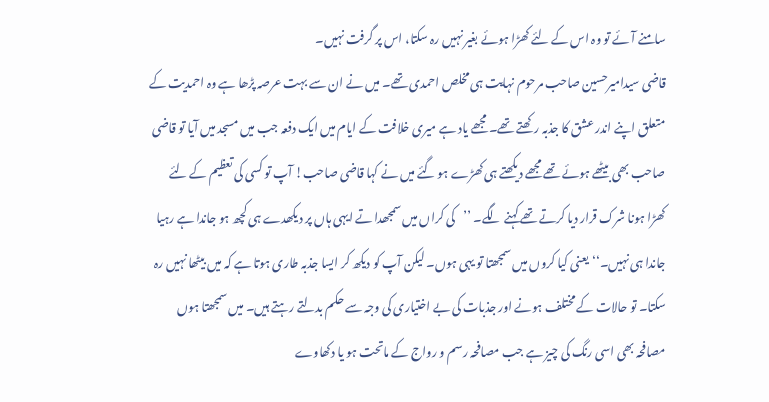سامنے آئے تو وہ اس کے لئے کھڑا ہوئے بغیر نہیں رہ سکتا، اس پر گرفت نہیں۔
قاضی سیدامیرحسین صاحب مرحوم نہایت ہی مخلص احمدی تھے۔ میں نے ان سے بہت عرصہ پڑھا ہے وہ احمدیت کے متعلق اپنے اندر عشق کا جذبہ رکھتے تھے۔ مجھے یاد ہے میری خلافت کے ایام میں ایک دفعہ جب میں مسجد میں آیا تو قاضی صاحب بھی بیٹھے ہوئے تھے مجھے دیکھتے ہی کھڑے ہو گئے میں نے کہا قاضی صاحب! آپ تو کسی کی تعظیم کے لئے کھڑا ہونا شرک قرار دیا کرتے تھے کہنے لگے۔ ’’کی کراں میں سمجھدا تے ایہی ہاں پر دیکھدے ہی کچھ ہو جاندا ہے رہیا جاندا ہی نہیں۔‘‘یعنی کیا کروں میں سمجھتا تو یہی ہوں۔ لیکن آپ کو دیکھ کر ایسا جذبہ طاری ہوتا ہے کہ میں بیٹھا نہیں رہ سکتا۔ تو حالات کے مختلف ہونے اور جذبات کی بے اختیاری کی وجہ سے حکم بدلتے رہتے ہیں۔ میں سمجھتا ہوں مصافحہ بھی اسی رنگ کی چیز ہے جب مصافحہ رسم و رواج کے ماتحت ہو یا دکھاوے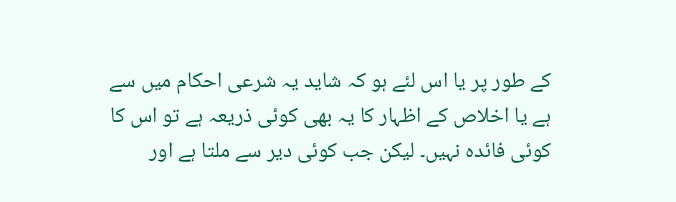کے طور پر یا اس لئے ہو کہ شاید یہ شرعی احکام میں سے ہے یا اخلاص کے اظہار کا یہ بھی کوئی ذریعہ ہے تو اس کا کوئی فائدہ نہیں۔ لیکن جب کوئی دیر سے ملتا ہے اور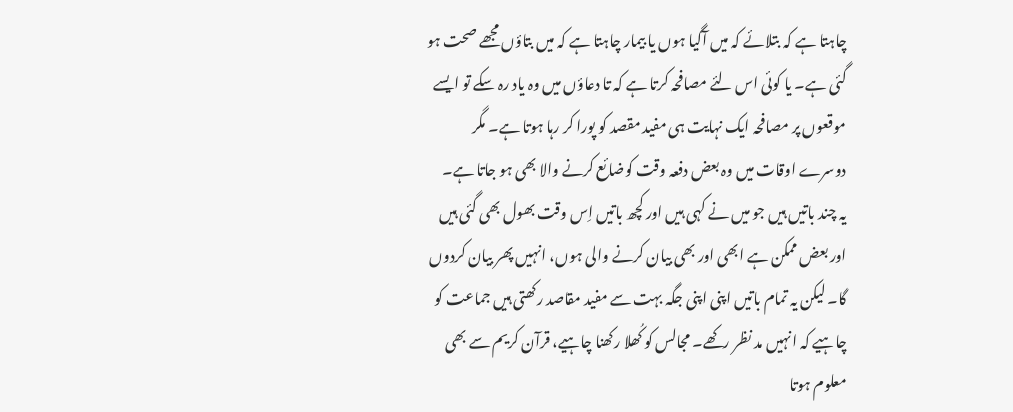چاہتا ہے کہ بتلائے کہ میں آگیا ہوں یا بیمار چاہتا ہے کہ میں بتاؤں مجھے صحت ہو گئی ہے۔ یا کوئی اس لئے مصافحہ کرتا ہے کہ تا دعاؤں میں وہ یاد رہ سکے تو ایسے موقعوں پر مصافحہ ایک نہایت ہی مفید مقصد کو پورا کر رہا ہوتا ہے۔ مگر دوسرے اوقات میں وہ بعض دفعہ وقت کوضائع کرنے والا بھی ہو جاتا ہے۔
یہ چند باتیں ہیں جو میں نے کہی ہیں اور کچھ باتیں اِس وقت بھول بھی گئی ہیں اور بعض ممکن ہے ابھی اور بھی بیان کرنے والی ہوں، انہیں پھر بیان کردوں گا۔ لیکن یہ تمام باتیں اپنی اپنی جگہ بہت سے مفید مقاصد رکھتی ہیں جماعت کو چاہیے کہ انہیں مد نظر رکھے۔ مجالس کو کُھلا رکھنا چاہیے، قرآن کریم سے بھی معلوم ہوتا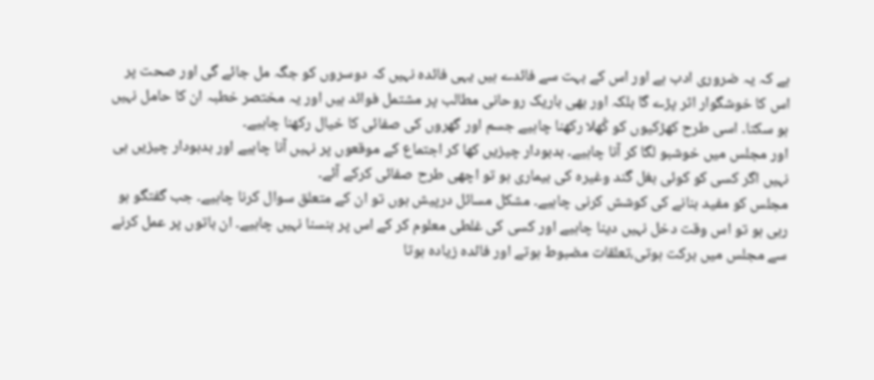ہے کہ یہ ضروری ادب ہے اور اس کے بہت سے فائدے ہیں یہی فائدہ نہیں کہ دوسروں کو جگہ مل جائے گی اور صحت پر اس کا خوشگوار اثر پڑے گا بلکہ اور بھی باریک روحانی مطالب پر مشتمل فوائد ہیں اور یہ مختصر خطبہ ان کا حامل نہیں ہو سکتا۔ اسی طرح کھڑکیوں کو کُھلا رکھنا چاہیے جسم اور گھروں کی صفائی کا خیال رکھنا چاہیے۔
اور مجلس میں خوشبو لگا کر آنا چاہیے۔ بدبودار چیزیں کھا کر اجتماع کے موقعوں پر نہیں آنا چاہیے اور بدبودار چیزیں ہی نہیں اگر کسی کو کوئی بغل گند وغیرہ کی بیماری ہو تو اچھی طرح صفائی کرکے آئے۔
مجلس کو مفید بنانے کی کوشش کرنی چاہیے۔ مشکل مسائل درپیش ہوں تو ان کے متعلق سوال کرنا چاہیے۔ جب گفتگو ہو رہی ہو تو اس وقت دخل نہیں دینا چاہیے اور کسی کی غلطی معلوم کر کے اس پر ہنسنا نہیں چاہیے۔ ان باتوں پر عمل کرنے سے مجلس میں برکت ہوتی،تعلقات مضبوط ہوتے اور فائدہ زیادہ ہوتا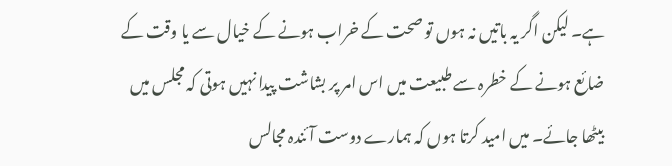ہے۔ لیکن اگر یہ باتیں نہ ہوں تو صحت کے خراب ہونے کے خیال سے یا وقت کے ضائع ہونے کے خطرہ سے طبیعت میں اس امر پر بشاشت پیدا نہیں ہوتی کہ مجلس میں بیٹھا جائے۔ میں امید کرتا ہوں کہ ہمارے دوست آئندہ مجالس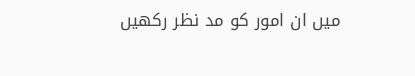میں ان امور کو مد نظر رکھیں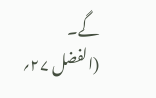گے۔
(الفضل ۲۷؍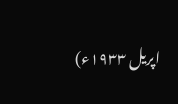اپریل ۱۹۳۳ء)